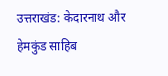उत्तराखंड: केदारनाथ और हेमकुंड साहिब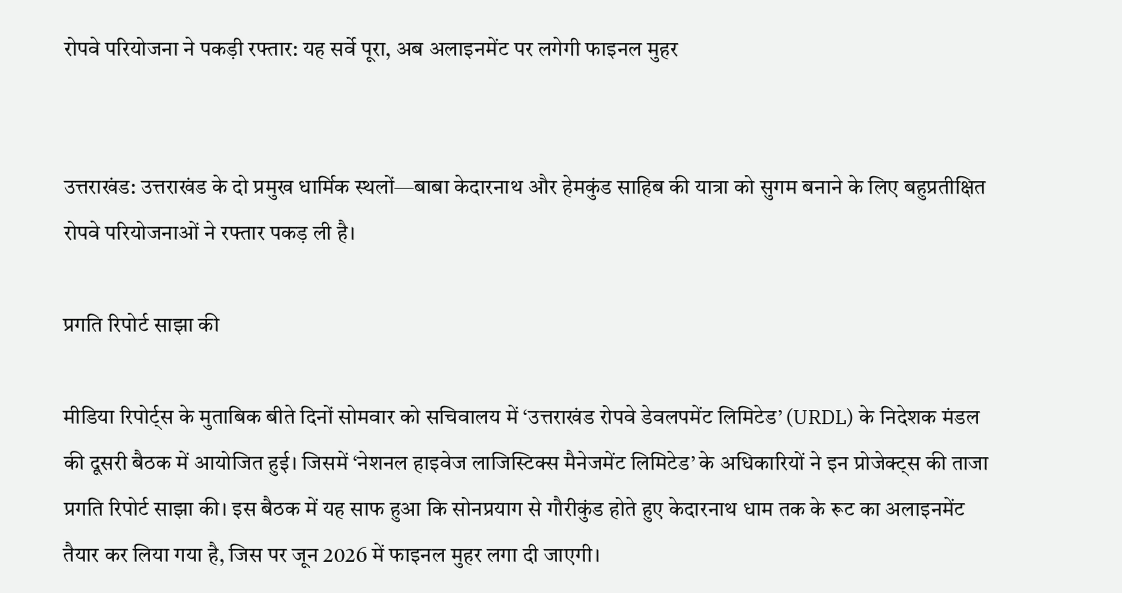रोपवे परियोजना ने पकड़ी रफ्तार: यह सर्वे पूरा, अब अलाइनमेंट पर लगेगी फाइनल मुहर


उत्तराखंड: उत्तराखंड के दो प्रमुख धार्मिक स्थलों—बाबा केदारनाथ और हेमकुंड साहिब की यात्रा को सुगम बनाने के लिए बहुप्रतीक्षित रोपवे परियोजनाओं ने रफ्तार पकड़ ली है।

प्रगति रिपोर्ट साझा की

मीडिया रिपोर्ट्स के मुताबिक बीते दिनों सोमवार को सचिवालय में ‘उत्तराखंड रोपवे डेवलपमेंट लिमिटेड’ (URDL) के निदेशक मंडल की दूसरी बैठक में आयोजित हुई। जिसमें ‘नेशनल हाइवेज लाजिस्टिक्स मैनेजमेंट लिमिटेड’ के अधिकारियों ने इन प्रोजेक्ट्स की ताजा प्रगति रिपोर्ट साझा की। इस बैठक में यह साफ हुआ कि सोनप्रयाग से गौरीकुंड होते हुए केदारनाथ धाम तक के रूट का अलाइनमेंट तैयार कर लिया गया है, जिस पर जून 2026 में फाइनल मुहर लगा दी जाएगी।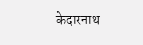केदारनाथ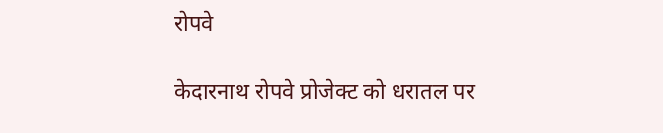रोपवे

केदारनाथ रोपवे प्रोजेक्ट को धरातल पर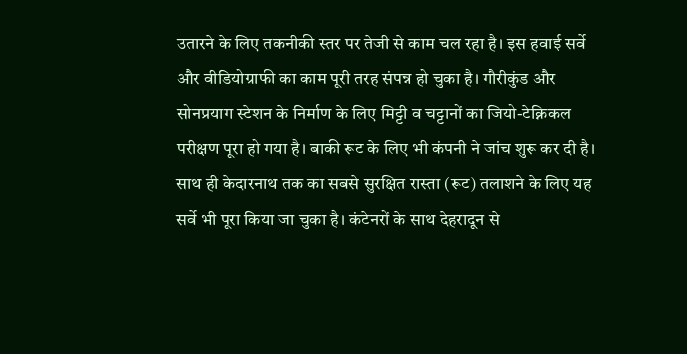उतारने के लिए तकनीकी स्तर पर तेजी से काम चल रहा है। इस हवाई सर्वे और वीडियोग्राफी का काम पूरी तरह संपन्न हो चुका है। गौरीकुंड और सोनप्रयाग स्टेशन के निर्माण के लिए मिट्टी व चट्टानों का जियो-टेक्निकल परीक्षण पूरा हो गया है। बाकी रूट के लिए भी कंपनी ने जांच शुरू कर दी है। साथ ही केदारनाथ तक का सबसे सुरक्षित रास्ता (रूट) तलाशने के लिए यह सर्वे भी पूरा किया जा चुका है। कंटेनरों के साथ देहरादून से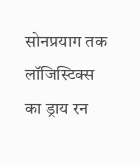सोनप्रयाग तक लॉजिस्टिक्स का ड्राय रन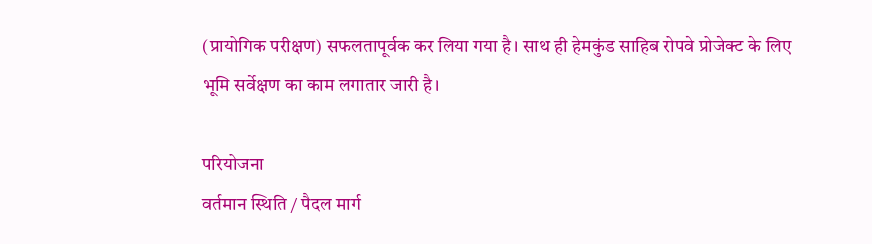(प्रायोगिक परीक्षण) सफलतापूर्वक कर लिया गया है। साथ ही हेमकुंड साहिब रोपवे प्रोजेक्ट के लिए भूमि सर्वेक्षण का काम लगातार जारी है।

परियोजना
वर्तमान स्थिति / पैदल मार्ग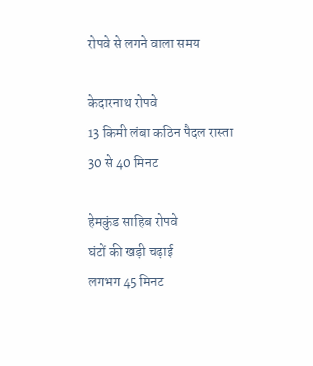रोपवे से लगने वाला समय

केदारनाथ रोपवे
13 किमी लंबा कठिन पैदल रास्ता
30 से 40 मिनट

हेमकुंड साहिब रोपवे
घंटों की खड़ी चढ़ाई
लगभग 45 मिनट